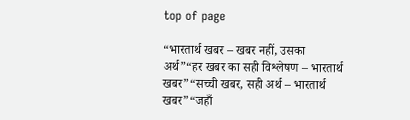top of page

“भारतार्थ खबर – खबर नहीं, उसका अर्थ”“हर खबर का सही विश्लेषण – भारतार्थ खबर”“सच्ची खबर, सही अर्थ – भारतार्थ खबर”“जहाँ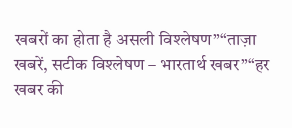खबरों का होता है असली विश्लेषण”“ताज़ा खबरें, सटीक विश्लेषण – भारतार्थ खबर”“हर खबर की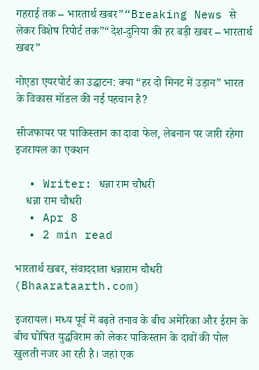गहराई तक – भारतार्थ खबर”“Breaking News से लेकर विशेष रिपोर्ट तक”“देश-दुनिया की हर बड़ी खबर – भारतार्थ खबर”

नोएडा एयरपोर्ट का उद्घाटन: क्या “हर दो मिनट में उड़ान” भारत के विकास मॉडल की नई पहचान है?

सीजफायर पर पाकिस्तान का दावा फेल, लेबनान पर जारी रहेगा इजरायल का एक्शन

  • Writer: धन्ना राम चौधरी
    धन्ना राम चौधरी
  • Apr 8
  • 2 min read

भारतार्थ खबर, संवाददाता धन्नाराम चौधरी (Bhaarataarth.com)

इजरायल। मध्य पूर्व में बढ़ते तनाव के बीच अमेरिका और ईरान के बीच घोषित युद्धविराम को लेकर पाकिस्तान के दावों की पोल खुलती नजर आ रही है। जहां एक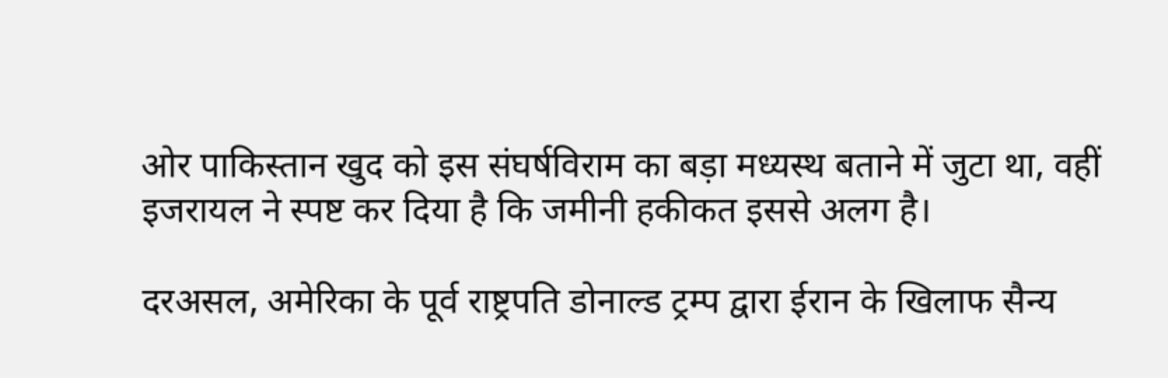ओर पाकिस्तान खुद को इस संघर्षविराम का बड़ा मध्यस्थ बताने में जुटा था, वहीं इजरायल ने स्पष्ट कर दिया है कि जमीनी हकीकत इससे अलग है।

दरअसल, अमेरिका के पूर्व राष्ट्रपति डोनाल्ड ट्रम्प द्वारा ईरान के खिलाफ सैन्य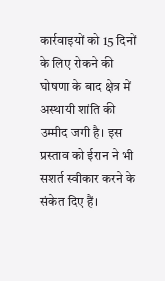कार्रवाइयों को 15 दिनों के लिए रोकने की घोषणा के बाद क्षेत्र में अस्थायी शांति की उम्मीद जगी है। इस प्रस्ताव को ईरान ने भी सशर्त स्वीकार करने के संकेत दिए हैं।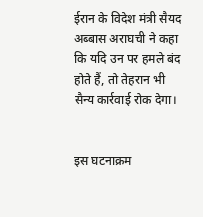ईरान के विदेश मंत्री सैयद अब्बास अराघची ने कहा कि यदि उन पर हमले बंद होते हैं, तो तेहरान भी सैन्य कार्रवाई रोक देगा।


इस घटनाक्रम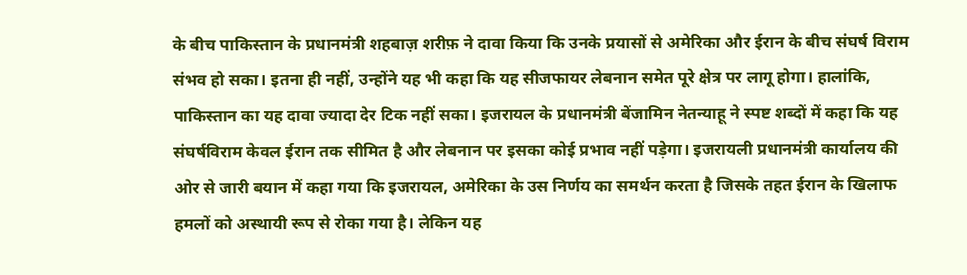के बीच पाकिस्तान के प्रधानमंत्री शहबाज़ शरीफ़ ने दावा किया कि उनके प्रयासों से अमेरिका और ईरान के बीच संघर्ष विराम संभव हो सका। इतना ही नहीं, उन्होंने यह भी कहा कि यह सीजफायर लेबनान समेत पूरे क्षेत्र पर लागू होगा। हालांकि, पाकिस्तान का यह दावा ज्यादा देर टिक नहीं सका। इजरायल के प्रधानमंत्री बेंजामिन नेतन्याहू ने स्पष्ट शब्दों में कहा कि यह संघर्षविराम केवल ईरान तक सीमित है और लेबनान पर इसका कोई प्रभाव नहीं पड़ेगा। इजरायली प्रधानमंत्री कार्यालय की ओर से जारी बयान में कहा गया कि इजरायल, अमेरिका के उस निर्णय का समर्थन करता है जिसके तहत ईरान के खिलाफ हमलों को अस्थायी रूप से रोका गया है। लेकिन यह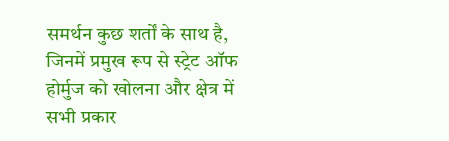समर्थन कुछ शर्तों के साथ है, जिनमें प्रमुख रूप से स्ट्रेट ऑफ होर्मुज को खोलना और क्षेत्र में सभी प्रकार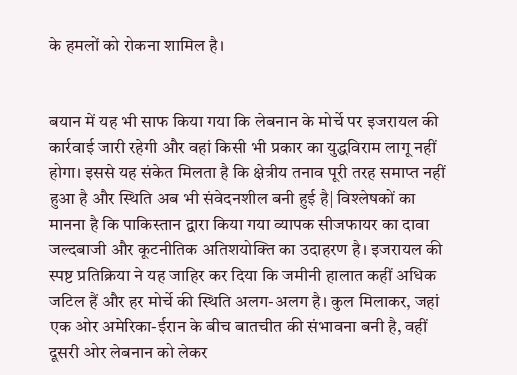के हमलों को रोकना शामिल है।


बयान में यह भी साफ किया गया कि लेबनान के मोर्चे पर इजरायल की कार्रवाई जारी रहेगी और वहां किसी भी प्रकार का युद्धविराम लागू नहीं होगा। इससे यह संकेत मिलता है कि क्षेत्रीय तनाव पूरी तरह समाप्त नहीं हुआ है और स्थिति अब भी संवेदनशील बनी हुई है| विश्लेषकों का मानना है कि पाकिस्तान द्वारा किया गया व्यापक सीजफायर का दावा जल्दबाजी और कूटनीतिक अतिशयोक्ति का उदाहरण है। इजरायल की स्पष्ट प्रतिक्रिया ने यह जाहिर कर दिया कि जमीनी हालात कहीं अधिक जटिल हैं और हर मोर्चे की स्थिति अलग-अलग है। कुल मिलाकर, जहां एक ओर अमेरिका-ईरान के बीच बातचीत की संभावना बनी है, वहीं दूसरी ओर लेबनान को लेकर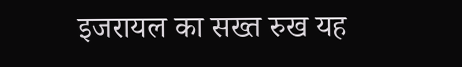इजरायल का सख्त रुख यह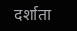दर्शाता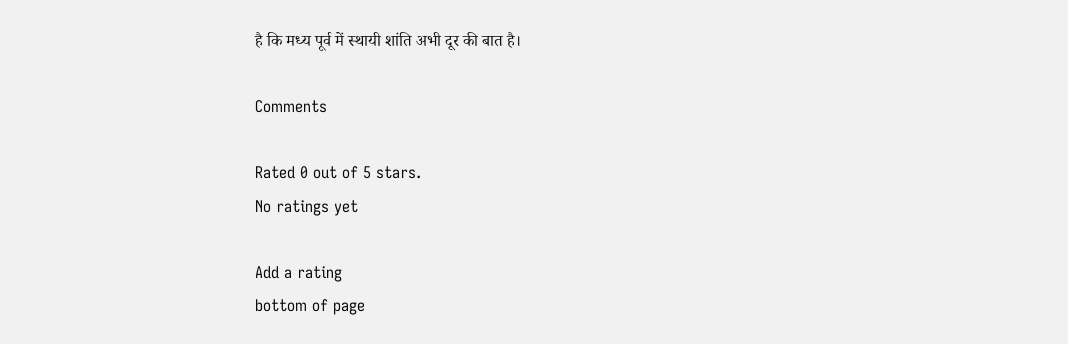है कि मध्य पूर्व में स्थायी शांति अभी दूर की बात है।

Comments

Rated 0 out of 5 stars.
No ratings yet

Add a rating
bottom of page